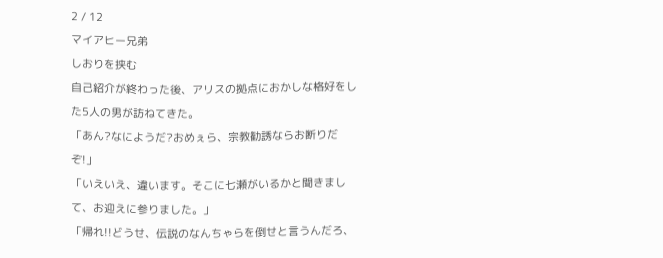2 / 12
マイアヒー兄弟
しおりを挟む
自己紹介が終わった後、アリスの拠点におかしな格好をした5人の男が訪ねてきた。
「あん?なにようだ?おめぇら、宗教勧誘ならお断りだぞ!」
「いえいえ、違います。そこに七瀬がいるかと聞きまして、お迎えに参りました。」
「帰れ!!どうせ、伝説のなんちゃらを倒せと言うんだろ、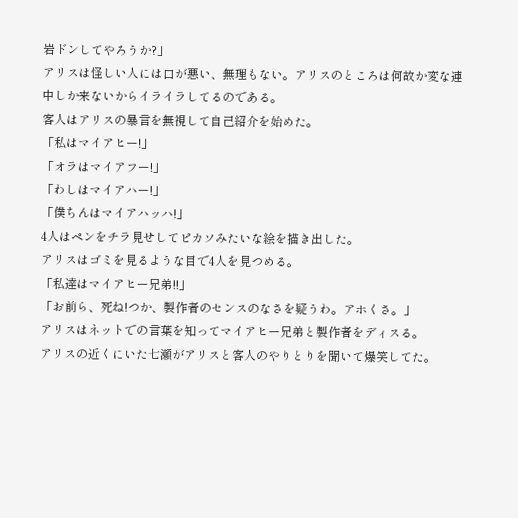岩ドンしてやろうか?」
アリスは怪しい人には口が悪い、無理もない。アリスのところは何故か変な連中しか来ないからイライラしてるのである。
客人はアリスの暴言を無視して自己紹介を始めた。
「私はマイアヒー!」
「オラはマイアフー!」
「わしはマイアハー!」
「僕ちんはマイアハッハ!」
4人はペンをチラ見せしてピカソみたいな絵を描き出した。
アリスはゴミを見るような目で4人を見つめる。
「私達はマイアヒー兄弟!!」
「お前ら、死ね!つか、製作者のセンスのなさを疑うわ。アホくさ。」
アリスはネットでの言葉を知ってマイアヒー兄弟と製作者をディスる。
アリスの近くにいた七瀬がアリスと客人のやりとりを聞いて爆笑してた。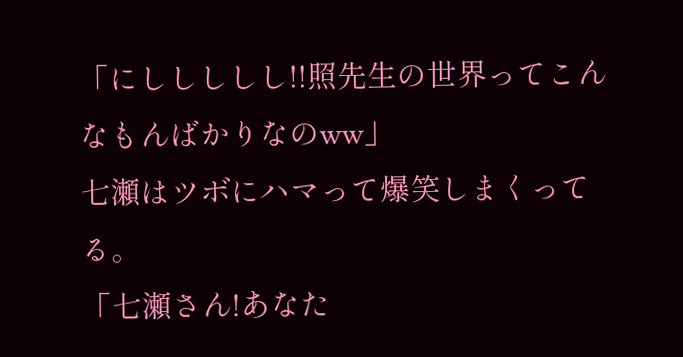「にししししし!!照先生の世界ってこんなもんばかりなのww」
七瀬はツボにハマって爆笑しまくってる。
「七瀬さん!あなた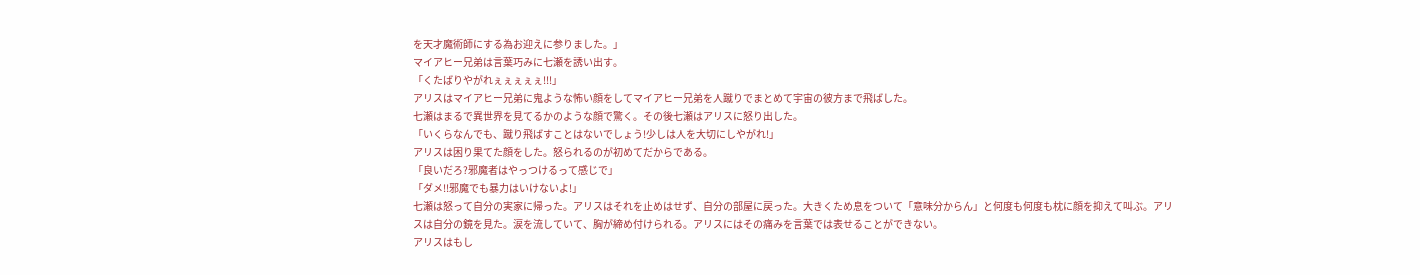を天才魔術師にする為お迎えに参りました。」
マイアヒー兄弟は言葉巧みに七瀬を誘い出す。
「くたばりやがれぇぇぇぇぇ!!!」
アリスはマイアヒー兄弟に鬼ような怖い顔をしてマイアヒー兄弟を人蹴りでまとめて宇宙の彼方まで飛ばした。
七瀬はまるで異世界を見てるかのような顔で驚く。その後七瀬はアリスに怒り出した。
「いくらなんでも、蹴り飛ばすことはないでしょう!少しは人を大切にしやがれ!」
アリスは困り果てた顔をした。怒られるのが初めてだからである。
「良いだろ?邪魔者はやっつけるって感じで」
「ダメ!!邪魔でも暴力はいけないよ!」
七瀬は怒って自分の実家に帰った。アリスはそれを止めはせず、自分の部屋に戻った。大きくため息をついて「意味分からん」と何度も何度も枕に顔を抑えて叫ぶ。アリスは自分の鏡を見た。涙を流していて、胸が締め付けられる。アリスにはその痛みを言葉では表せることができない。
アリスはもし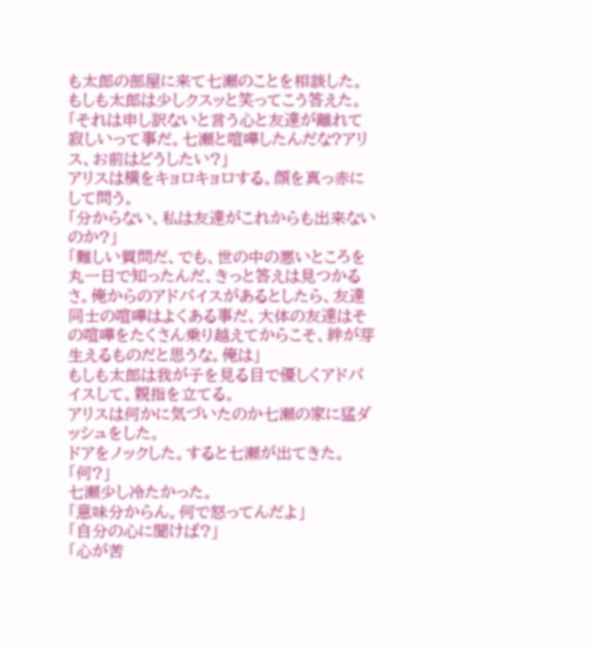も太郎の部屋に来て七瀬のことを相談した。もしも太郎は少しクスッと笑ってこう答えた。
「それは申し訳ないと言う心と友達が離れて寂しいって事だ。七瀬と喧嘩したんだな?アリス、お前はどうしたい?」
アリスは横をキョロキョロする。顔を真っ赤にして問う。
「分からない、私は友達がこれからも出来ないのか?」
「難しい質問だ、でも、世の中の悪いところを丸一日で知ったんだ、きっと答えは見つかるさ。俺からのアドバイスがあるとしたら、友達同士の喧嘩はよくある事だ、大体の友達はその喧嘩をたくさん乗り越えてからこそ、絆が芽生えるものだと思うな。俺は」
もしも太郎は我が子を見る目で優しくアドバイスして。親指を立てる。
アリスは何かに気づいたのか七瀬の家に猛ダッシュをした。
ドアをノックした。すると七瀬が出てきた。
「何?」
七瀬少し冷たかった。
「意味分からん。何で怒ってんだよ」
「自分の心に聞けば?」
「心が苦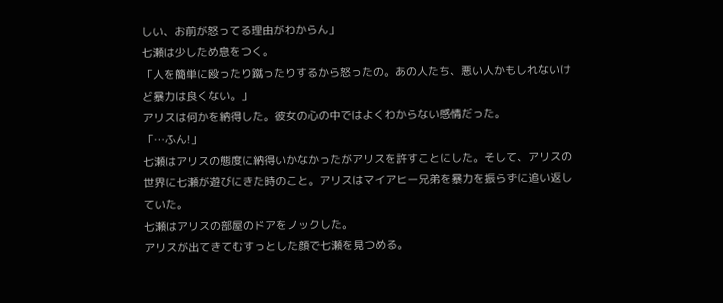しい、お前が怒ってる理由がわからん」
七瀬は少しため息をつく。
「人を簡単に殴ったり蹴ったりするから怒ったの。あの人たち、悪い人かもしれないけど暴力は良くない。」
アリスは何かを納得した。彼女の心の中ではよくわからない感情だった。
「…ふん!」
七瀬はアリスの態度に納得いかなかったがアリスを許すことにした。そして、アリスの世界に七瀬が遊びにきた時のこと。アリスはマイアヒー兄弟を暴力を振らずに追い返していた。
七瀬はアリスの部屋のドアをノックした。
アリスが出てきてむすっとした顔で七瀬を見つめる。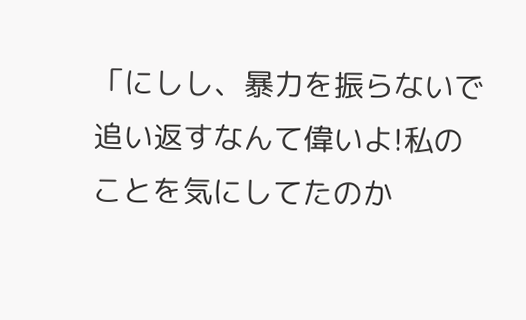「にしし、暴力を振らないで追い返すなんて偉いよ!私のことを気にしてたのか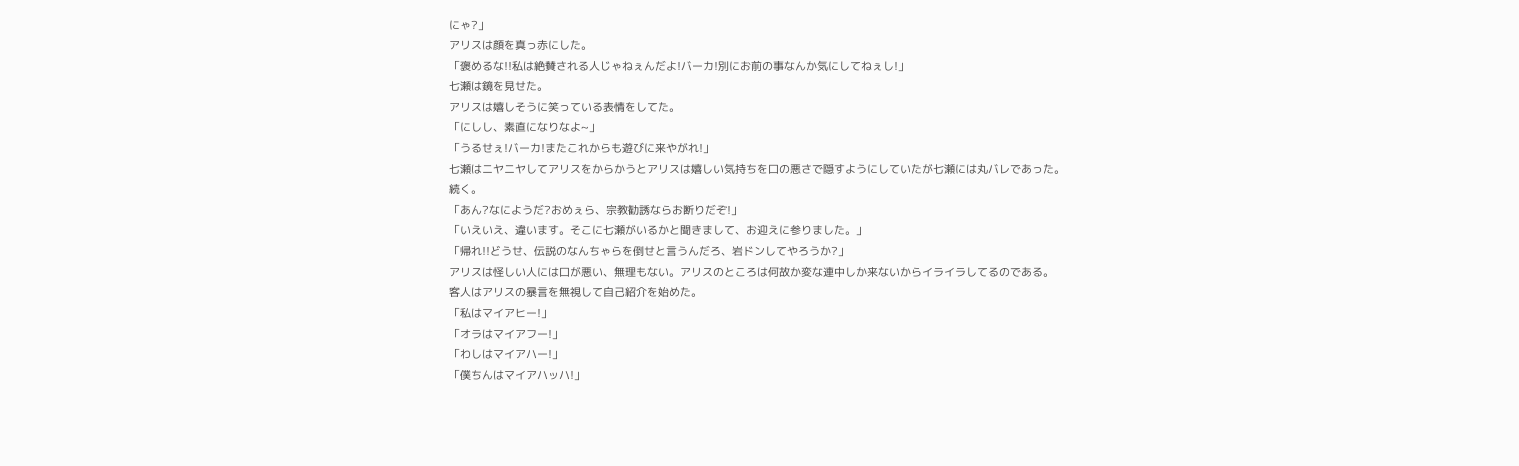にゃ?」
アリスは顔を真っ赤にした。
「褒めるな!!私は絶賛される人じゃねぇんだよ!バーカ!別にお前の事なんか気にしてねぇし!」
七瀬は鏡を見せた。
アリスは嬉しそうに笑っている表情をしてた。
「にしし、素直になりなよ~」
「うるせぇ!バーカ!またこれからも遊びに来やがれ!」
七瀬はニヤニヤしてアリスをからかうとアリスは嬉しい気持ちを口の悪さで隠すようにしていたが七瀬には丸バレであった。
続く。
「あん?なにようだ?おめぇら、宗教勧誘ならお断りだぞ!」
「いえいえ、違います。そこに七瀬がいるかと聞きまして、お迎えに参りました。」
「帰れ!!どうせ、伝説のなんちゃらを倒せと言うんだろ、岩ドンしてやろうか?」
アリスは怪しい人には口が悪い、無理もない。アリスのところは何故か変な連中しか来ないからイライラしてるのである。
客人はアリスの暴言を無視して自己紹介を始めた。
「私はマイアヒー!」
「オラはマイアフー!」
「わしはマイアハー!」
「僕ちんはマイアハッハ!」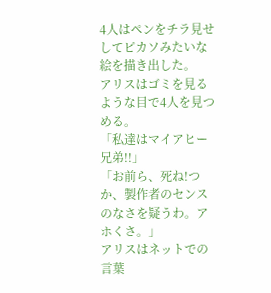4人はペンをチラ見せしてピカソみたいな絵を描き出した。
アリスはゴミを見るような目で4人を見つめる。
「私達はマイアヒー兄弟!!」
「お前ら、死ね!つか、製作者のセンスのなさを疑うわ。アホくさ。」
アリスはネットでの言葉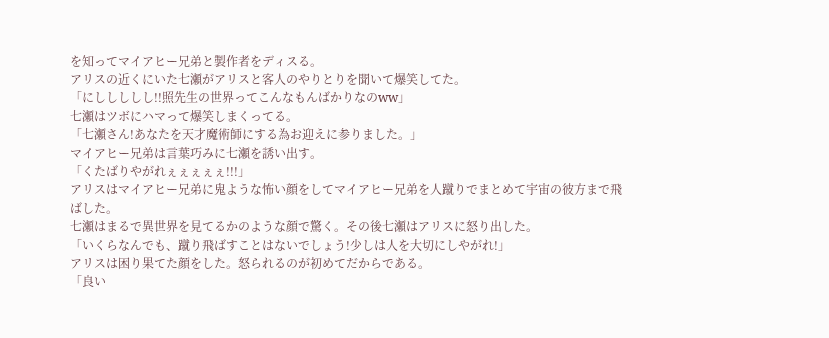を知ってマイアヒー兄弟と製作者をディスる。
アリスの近くにいた七瀬がアリスと客人のやりとりを聞いて爆笑してた。
「にししししし!!照先生の世界ってこんなもんばかりなのww」
七瀬はツボにハマって爆笑しまくってる。
「七瀬さん!あなたを天才魔術師にする為お迎えに参りました。」
マイアヒー兄弟は言葉巧みに七瀬を誘い出す。
「くたばりやがれぇぇぇぇぇ!!!」
アリスはマイアヒー兄弟に鬼ような怖い顔をしてマイアヒー兄弟を人蹴りでまとめて宇宙の彼方まで飛ばした。
七瀬はまるで異世界を見てるかのような顔で驚く。その後七瀬はアリスに怒り出した。
「いくらなんでも、蹴り飛ばすことはないでしょう!少しは人を大切にしやがれ!」
アリスは困り果てた顔をした。怒られるのが初めてだからである。
「良い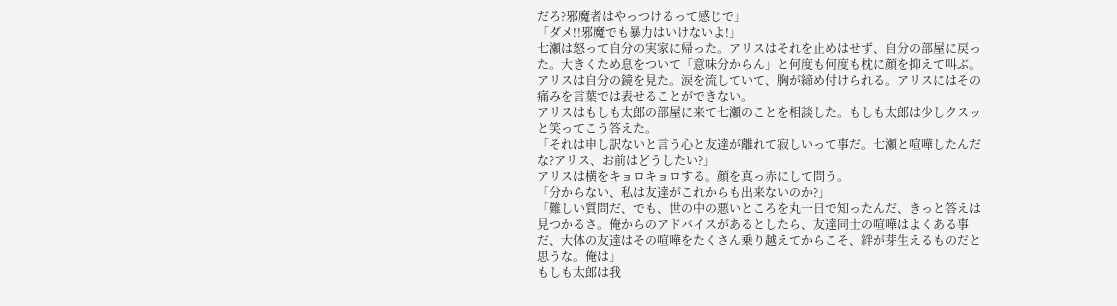だろ?邪魔者はやっつけるって感じで」
「ダメ!!邪魔でも暴力はいけないよ!」
七瀬は怒って自分の実家に帰った。アリスはそれを止めはせず、自分の部屋に戻った。大きくため息をついて「意味分からん」と何度も何度も枕に顔を抑えて叫ぶ。アリスは自分の鏡を見た。涙を流していて、胸が締め付けられる。アリスにはその痛みを言葉では表せることができない。
アリスはもしも太郎の部屋に来て七瀬のことを相談した。もしも太郎は少しクスッと笑ってこう答えた。
「それは申し訳ないと言う心と友達が離れて寂しいって事だ。七瀬と喧嘩したんだな?アリス、お前はどうしたい?」
アリスは横をキョロキョロする。顔を真っ赤にして問う。
「分からない、私は友達がこれからも出来ないのか?」
「難しい質問だ、でも、世の中の悪いところを丸一日で知ったんだ、きっと答えは見つかるさ。俺からのアドバイスがあるとしたら、友達同士の喧嘩はよくある事だ、大体の友達はその喧嘩をたくさん乗り越えてからこそ、絆が芽生えるものだと思うな。俺は」
もしも太郎は我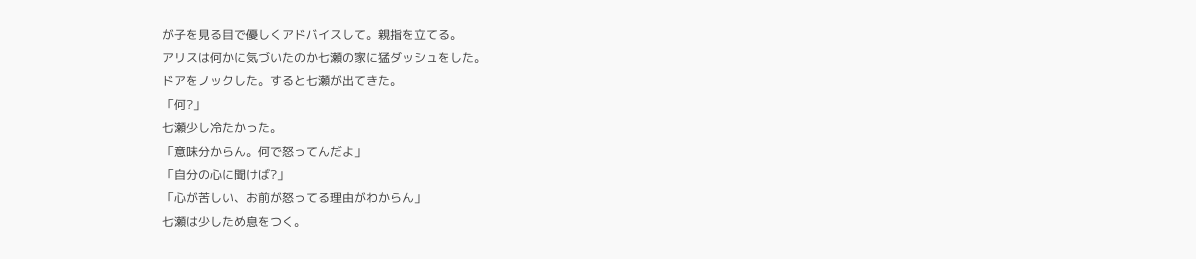が子を見る目で優しくアドバイスして。親指を立てる。
アリスは何かに気づいたのか七瀬の家に猛ダッシュをした。
ドアをノックした。すると七瀬が出てきた。
「何?」
七瀬少し冷たかった。
「意味分からん。何で怒ってんだよ」
「自分の心に聞けば?」
「心が苦しい、お前が怒ってる理由がわからん」
七瀬は少しため息をつく。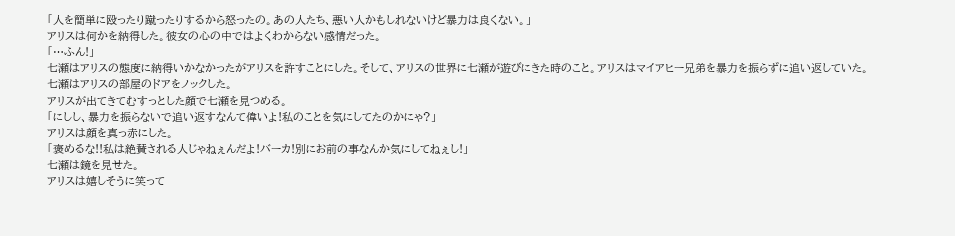「人を簡単に殴ったり蹴ったりするから怒ったの。あの人たち、悪い人かもしれないけど暴力は良くない。」
アリスは何かを納得した。彼女の心の中ではよくわからない感情だった。
「…ふん!」
七瀬はアリスの態度に納得いかなかったがアリスを許すことにした。そして、アリスの世界に七瀬が遊びにきた時のこと。アリスはマイアヒー兄弟を暴力を振らずに追い返していた。
七瀬はアリスの部屋のドアをノックした。
アリスが出てきてむすっとした顔で七瀬を見つめる。
「にしし、暴力を振らないで追い返すなんて偉いよ!私のことを気にしてたのかにゃ?」
アリスは顔を真っ赤にした。
「褒めるな!!私は絶賛される人じゃねぇんだよ!バーカ!別にお前の事なんか気にしてねぇし!」
七瀬は鏡を見せた。
アリスは嬉しそうに笑って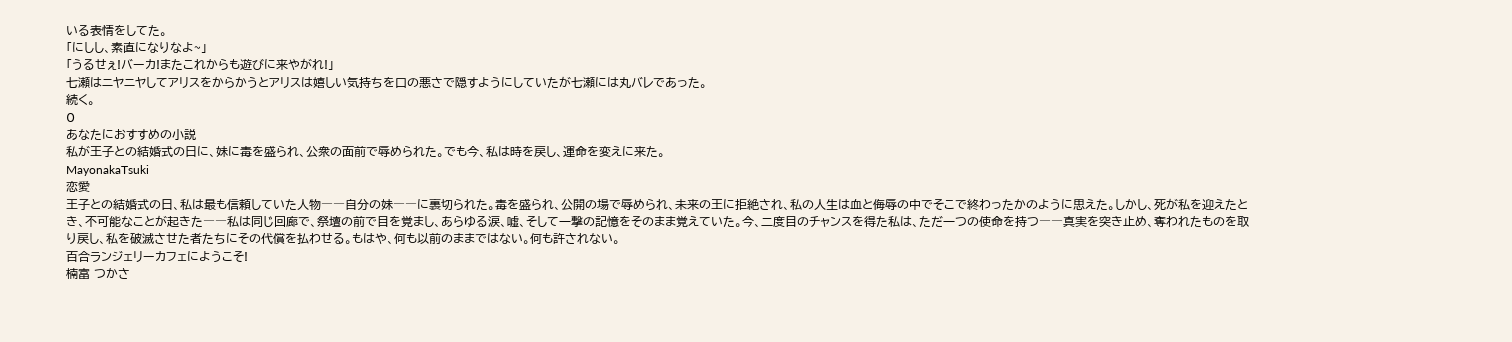いる表情をしてた。
「にしし、素直になりなよ~」
「うるせぇ!バーカ!またこれからも遊びに来やがれ!」
七瀬はニヤニヤしてアリスをからかうとアリスは嬉しい気持ちを口の悪さで隠すようにしていたが七瀬には丸バレであった。
続く。
0
あなたにおすすめの小説
私が王子との結婚式の日に、妹に毒を盛られ、公衆の面前で辱められた。でも今、私は時を戻し、運命を変えに来た。
MayonakaTsuki
恋愛
王子との結婚式の日、私は最も信頼していた人物――自分の妹――に裏切られた。毒を盛られ、公開の場で辱められ、未来の王に拒絶され、私の人生は血と侮辱の中でそこで終わったかのように思えた。しかし、死が私を迎えたとき、不可能なことが起きた――私は同じ回廊で、祭壇の前で目を覚まし、あらゆる涙、嘘、そして一撃の記憶をそのまま覚えていた。今、二度目のチャンスを得た私は、ただ一つの使命を持つ――真実を突き止め、奪われたものを取り戻し、私を破滅させた者たちにその代償を払わせる。もはや、何も以前のままではない。何も許されない。
百合ランジェリーカフェにようこそ!
楠富 つかさ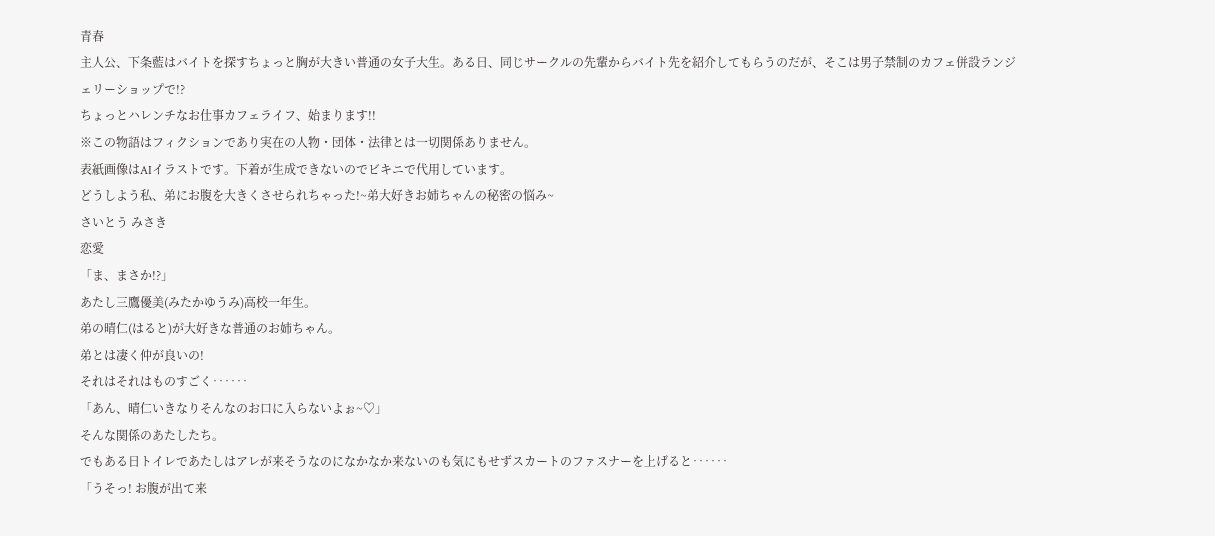青春
主人公、下条藍はバイトを探すちょっと胸が大きい普通の女子大生。ある日、同じサークルの先輩からバイト先を紹介してもらうのだが、そこは男子禁制のカフェ併設ランジェリーショップで!?
ちょっとハレンチなお仕事カフェライフ、始まります!!
※この物語はフィクションであり実在の人物・団体・法律とは一切関係ありません。
表紙画像はAIイラストです。下着が生成できないのでビキニで代用しています。
どうしよう私、弟にお腹を大きくさせられちゃった!~弟大好きお姉ちゃんの秘密の悩み~
さいとう みさき
恋愛
「ま、まさか!?」
あたし三鷹優美(みたかゆうみ)高校一年生。
弟の晴仁(はると)が大好きな普通のお姉ちゃん。
弟とは凄く仲が良いの!
それはそれはものすごく‥‥‥
「あん、晴仁いきなりそんなのお口に入らないよぉ~♡」
そんな関係のあたしたち。
でもある日トイレであたしはアレが来そうなのになかなか来ないのも気にもせずスカートのファスナーを上げると‥‥‥
「うそっ! お腹が出て来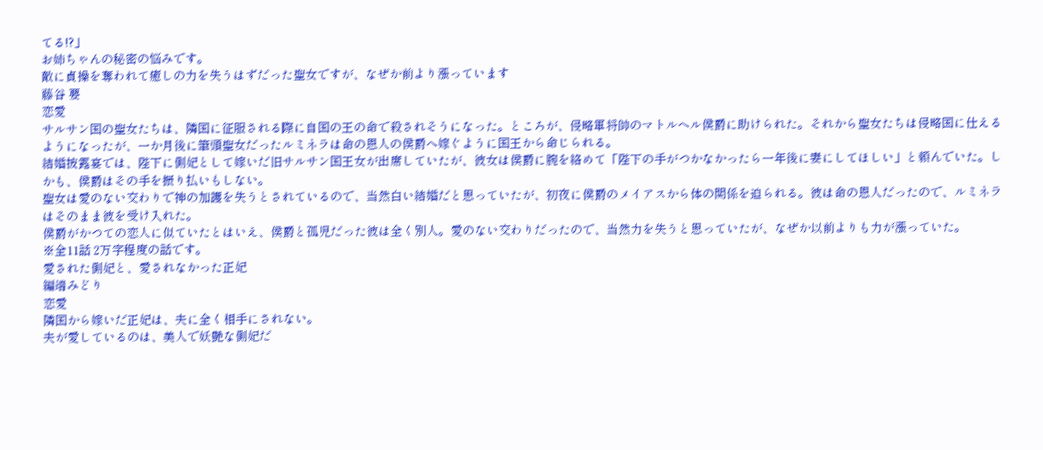てる!?」
お姉ちゃんの秘密の悩みです。
敵に貞操を奪われて癒しの力を失うはずだった聖女ですが、なぜか前より漲っています
藤谷 要
恋愛
サルサン国の聖女たちは、隣国に征服される際に自国の王の命で殺されそうになった。ところが、侵略軍将帥のマトルヘル侯爵に助けられた。それから聖女たちは侵略国に仕えるようになったが、一か月後に筆頭聖女だったルミネラは命の恩人の侯爵へ嫁ぐように国王から命じられる。
結婚披露宴では、陛下に側妃として嫁いだ旧サルサン国王女が出席していたが、彼女は侯爵に腕を絡めて「陛下の手がつかなかったら一年後に妻にしてほしい」と頼んでいた。しかも、侯爵はその手を振り払いもしない。
聖女は愛のない交わりで神の加護を失うとされているので、当然白い結婚だと思っていたが、初夜に侯爵のメイアスから体の関係を迫られる。彼は命の恩人だったので、ルミネラはそのまま彼を受け入れた。
侯爵がかつての恋人に似ていたとはいえ、侯爵と孤児だった彼は全く別人。愛のない交わりだったので、当然力を失うと思っていたが、なぜか以前よりも力が漲っていた。
※全11話 2万字程度の話です。
愛された側妃と、愛されなかった正妃
編端みどり
恋愛
隣国から嫁いだ正妃は、夫に全く相手にされない。
夫が愛しているのは、美人で妖艶な側妃だ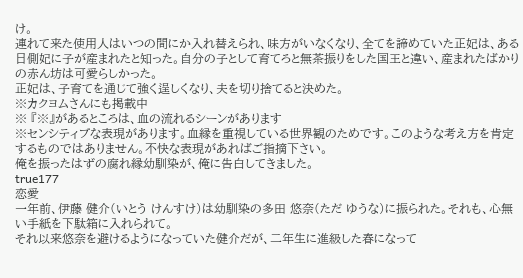け。
連れて来た使用人はいつの間にか入れ替えられ、味方がいなくなり、全てを諦めていた正妃は、ある日側妃に子が産まれたと知った。自分の子として育てろと無茶振りをした国王と違い、産まれたばかりの赤ん坊は可愛らしかった。
正妃は、子育てを通じて強く逞しくなり、夫を切り捨てると決めた。
※カクヨムさんにも掲載中
※ 『※』があるところは、血の流れるシーンがあります
※センシティブな表現があります。血縁を重視している世界観のためです。このような考え方を肯定するものではありません。不快な表現があればご指摘下さい。
俺を振ったはずの腐れ縁幼馴染が、俺に告白してきました。
true177
恋愛
一年前、伊藤 健介(いとう けんすけ)は幼馴染の多田 悠奈(ただ ゆうな)に振られた。それも、心無い手紙を下駄箱に入れられて。
それ以来悠奈を避けるようになっていた健介だが、二年生に進級した春になって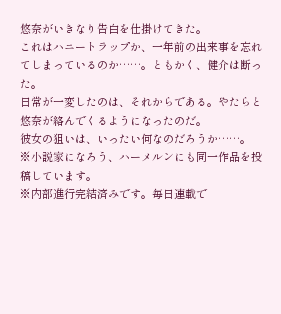悠奈がいきなり告白を仕掛けてきた。
これはハニートラップか、一年前の出来事を忘れてしまっているのか……。ともかく、健介は断った。
日常が一変したのは、それからである。やたらと悠奈が絡んでくるようになったのだ。
彼女の狙いは、いったい何なのだろうか……。
※小説家になろう、ハーメルンにも同一作品を投稿しています。
※内部進行完結済みです。毎日連載で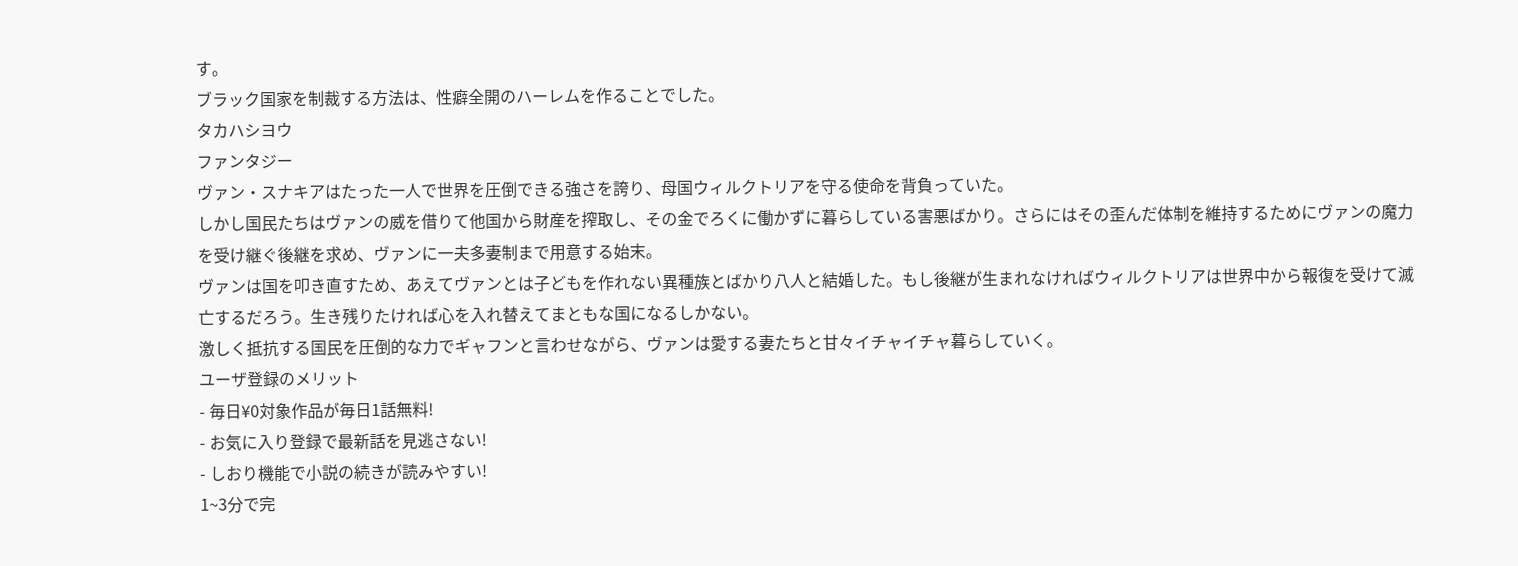す。
ブラック国家を制裁する方法は、性癖全開のハーレムを作ることでした。
タカハシヨウ
ファンタジー
ヴァン・スナキアはたった一人で世界を圧倒できる強さを誇り、母国ウィルクトリアを守る使命を背負っていた。
しかし国民たちはヴァンの威を借りて他国から財産を搾取し、その金でろくに働かずに暮らしている害悪ばかり。さらにはその歪んだ体制を維持するためにヴァンの魔力を受け継ぐ後継を求め、ヴァンに一夫多妻制まで用意する始末。
ヴァンは国を叩き直すため、あえてヴァンとは子どもを作れない異種族とばかり八人と結婚した。もし後継が生まれなければウィルクトリアは世界中から報復を受けて滅亡するだろう。生き残りたければ心を入れ替えてまともな国になるしかない。
激しく抵抗する国民を圧倒的な力でギャフンと言わせながら、ヴァンは愛する妻たちと甘々イチャイチャ暮らしていく。
ユーザ登録のメリット
- 毎日¥0対象作品が毎日1話無料!
- お気に入り登録で最新話を見逃さない!
- しおり機能で小説の続きが読みやすい!
1~3分で完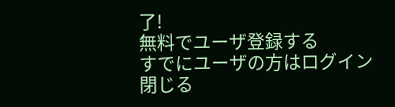了!
無料でユーザ登録する
すでにユーザの方はログイン
閉じる